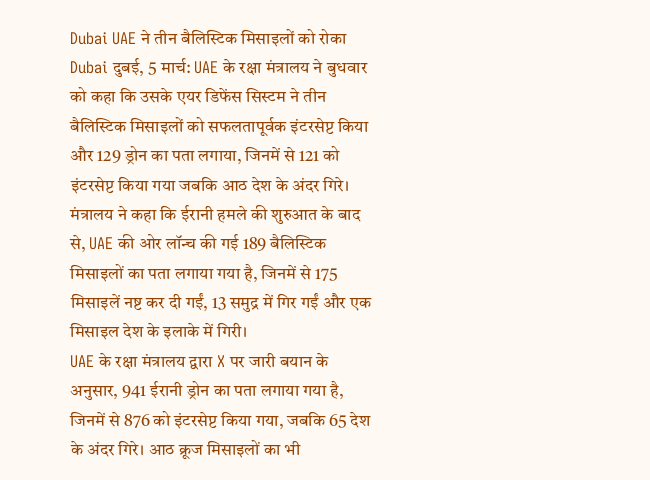Dubai UAE ने तीन बैलिस्टिक मिसाइलों को रोका
Dubai दुबई, 5 मार्च: UAE के रक्षा मंत्रालय ने बुधवार को कहा कि उसके एयर डिफेंस सिस्टम ने तीन बैलिस्टिक मिसाइलों को सफलतापूर्वक इंटरसेप्ट किया और 129 ड्रोन का पता लगाया, जिनमें से 121 को इंटरसेप्ट किया गया जबकि आठ देश के अंदर गिरे। मंत्रालय ने कहा कि ईरानी हमले की शुरुआत के बाद से, UAE की ओर लॉन्च की गई 189 बैलिस्टिक मिसाइलों का पता लगाया गया है, जिनमें से 175 मिसाइलें नष्ट कर दी गईं, 13 समुद्र में गिर गईं और एक मिसाइल देश के इलाके में गिरी।
UAE के रक्षा मंत्रालय द्वारा X पर जारी बयान के अनुसार, 941 ईरानी ड्रोन का पता लगाया गया है, जिनमें से 876 को इंटरसेप्ट किया गया, जबकि 65 देश के अंदर गिरे। आठ क्रूज मिसाइलों का भी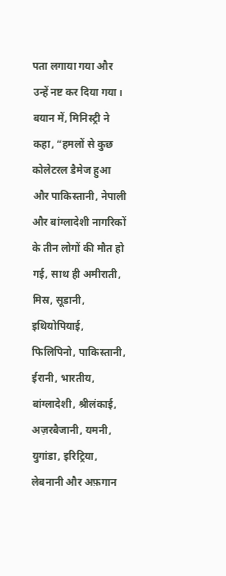पता लगाया गया और उन्हें नष्ट कर दिया गया। बयान में, मिनिस्ट्री ने कहा, “हमलों से कुछ कोलेटरल डैमेज हुआ और पाकिस्तानी, नेपाली और बांग्लादेशी नागरिकों के तीन लोगों की मौत हो गई, साथ ही अमीराती, मिस्र, सूडानी, इथियोपियाई, फिलिपिनो, पाकिस्तानी, ईरानी, भारतीय, बांग्लादेशी, श्रीलंकाई, अज़रबैजानी, यमनी, युगांडा, इरिट्रिया, लेबनानी और अफ़गान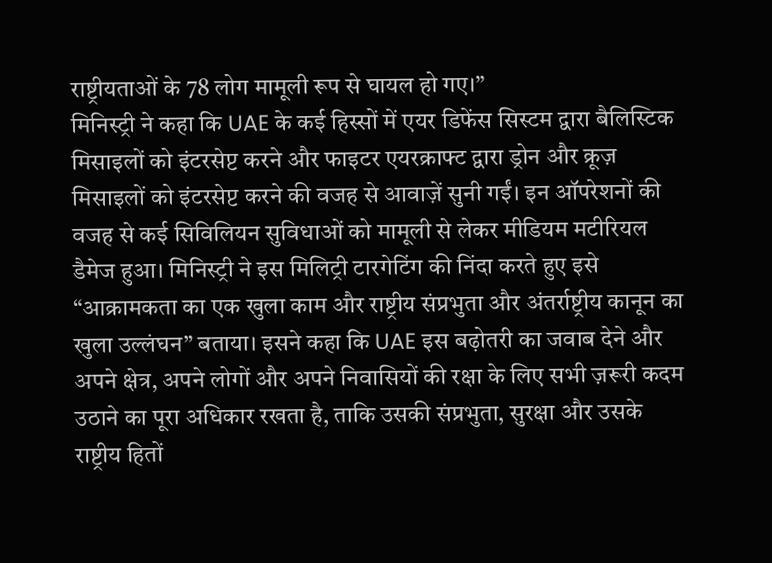राष्ट्रीयताओं के 78 लोग मामूली रूप से घायल हो गए।”
मिनिस्ट्री ने कहा कि UAE के कई हिस्सों में एयर डिफेंस सिस्टम द्वारा बैलिस्टिक मिसाइलों को इंटरसेप्ट करने और फाइटर एयरक्राफ्ट द्वारा ड्रोन और क्रूज़ मिसाइलों को इंटरसेप्ट करने की वजह से आवाज़ें सुनी गईं। इन ऑपरेशनों की वजह से कई सिविलियन सुविधाओं को मामूली से लेकर मीडियम मटीरियल डैमेज हुआ। मिनिस्ट्री ने इस मिलिट्री टारगेटिंग की निंदा करते हुए इसे “आक्रामकता का एक खुला काम और राष्ट्रीय संप्रभुता और अंतर्राष्ट्रीय कानून का खुला उल्लंघन” बताया। इसने कहा कि UAE इस बढ़ोतरी का जवाब देने और अपने क्षेत्र, अपने लोगों और अपने निवासियों की रक्षा के लिए सभी ज़रूरी कदम उठाने का पूरा अधिकार रखता है, ताकि उसकी संप्रभुता, सुरक्षा और उसके राष्ट्रीय हितों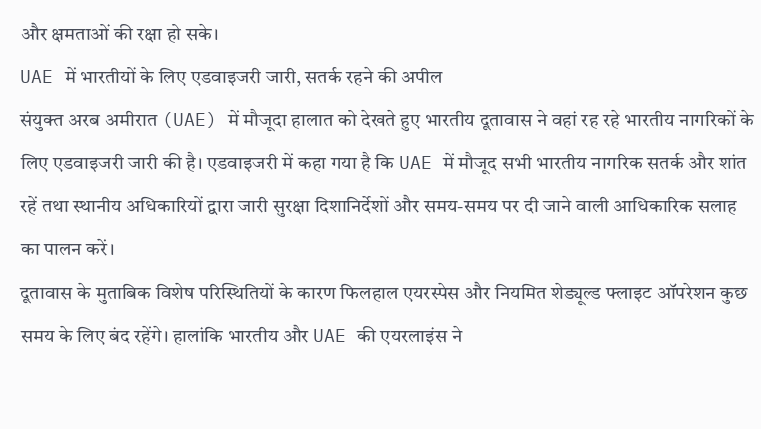और क्षमताओं की रक्षा हो सके।
UAE में भारतीयों के लिए एडवाइजरी जारी, सतर्क रहने की अपील
संयुक्त अरब अमीरात (UAE) में मौजूदा हालात को देखते हुए भारतीय दूतावास ने वहां रह रहे भारतीय नागरिकों के लिए एडवाइजरी जारी की है। एडवाइजरी में कहा गया है कि UAE में मौजूद सभी भारतीय नागरिक सतर्क और शांत रहें तथा स्थानीय अधिकारियों द्वारा जारी सुरक्षा दिशानिर्देशों और समय-समय पर दी जाने वाली आधिकारिक सलाह का पालन करें।
दूतावास के मुताबिक विशेष परिस्थितियों के कारण फिलहाल एयरस्पेस और नियमित शेड्यूल्ड फ्लाइट ऑपरेशन कुछ समय के लिए बंद रहेंगे। हालांकि भारतीय और UAE की एयरलाइंस ने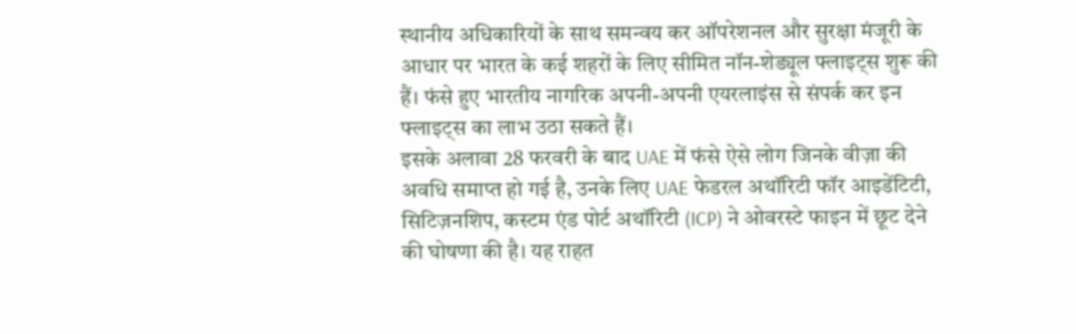स्थानीय अधिकारियों के साथ समन्वय कर ऑपरेशनल और सुरक्षा मंजूरी के आधार पर भारत के कई शहरों के लिए सीमित नॉन-शेड्यूल फ्लाइट्स शुरू की हैं। फंसे हुए भारतीय नागरिक अपनी-अपनी एयरलाइंस से संपर्क कर इन फ्लाइट्स का लाभ उठा सकते हैं।
इसके अलावा 28 फरवरी के बाद UAE में फंसे ऐसे लोग जिनके वीज़ा की अवधि समाप्त हो गई है, उनके लिए UAE फेडरल अथॉरिटी फॉर आइडेंटिटी, सिटिज़नशिप, कस्टम एंड पोर्ट अथॉरिटी (ICP) ने ओवरस्टे फाइन में छूट देने की घोषणा की है। यह राहत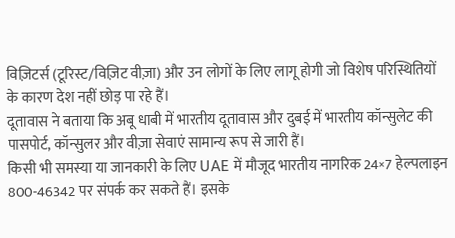विज़िटर्स (टूरिस्ट/विज़िट वीज़ा) और उन लोगों के लिए लागू होगी जो विशेष परिस्थितियों के कारण देश नहीं छोड़ पा रहे हैं।
दूतावास ने बताया कि अबू धाबी में भारतीय दूतावास और दुबई में भारतीय कॉन्सुलेट की पासपोर्ट, कॉन्सुलर और वीज़ा सेवाएं सामान्य रूप से जारी हैं।
किसी भी समस्या या जानकारी के लिए UAE में मौजूद भारतीय नागरिक 24×7 हेल्पलाइन 800-46342 पर संपर्क कर सकते हैं। इसके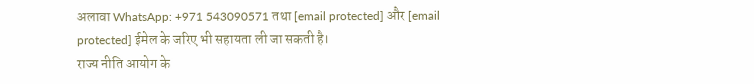अलावा WhatsApp: +971 543090571 तथा [email protected] और [email protected] ईमेल के जरिए भी सहायता ली जा सकती है।
राज्य नीति आयोग के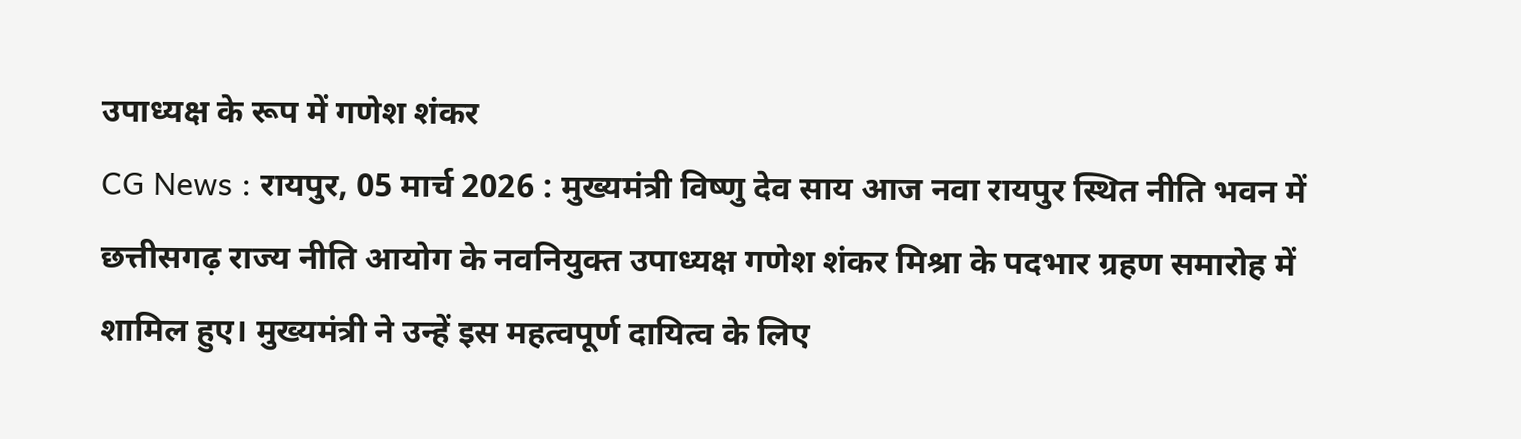उपाध्यक्ष के रूप में गणेश शंकर
CG News : रायपुर, 05 मार्च 2026 : मुख्यमंत्री विष्णु देव साय आज नवा रायपुर स्थित नीति भवन में छत्तीसगढ़ राज्य नीति आयोग के नवनियुक्त उपाध्यक्ष गणेश शंकर मिश्रा के पदभार ग्रहण समारोह में शामिल हुए। मुख्यमंत्री ने उन्हें इस महत्वपूर्ण दायित्व के लिए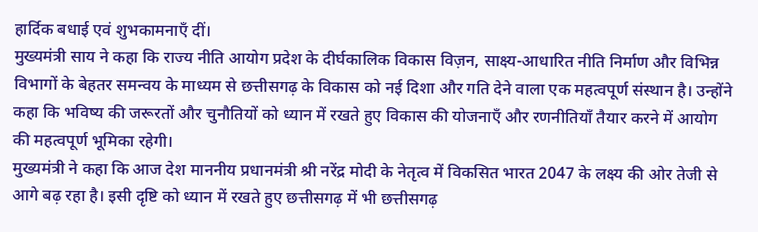हार्दिक बधाई एवं शुभकामनाएँ दीं।
मुख्यमंत्री साय ने कहा कि राज्य नीति आयोग प्रदेश के दीर्घकालिक विकास विज़न, साक्ष्य-आधारित नीति निर्माण और विभिन्न विभागों के बेहतर समन्वय के माध्यम से छत्तीसगढ़ के विकास को नई दिशा और गति देने वाला एक महत्वपूर्ण संस्थान है। उन्होंने कहा कि भविष्य की जरूरतों और चुनौतियों को ध्यान में रखते हुए विकास की योजनाएँ और रणनीतियाँ तैयार करने में आयोग की महत्वपूर्ण भूमिका रहेगी।
मुख्यमंत्री ने कहा कि आज देश माननीय प्रधानमंत्री श्री नरेंद्र मोदी के नेतृत्व में विकसित भारत 2047 के लक्ष्य की ओर तेजी से आगे बढ़ रहा है। इसी दृष्टि को ध्यान में रखते हुए छत्तीसगढ़ में भी छत्तीसगढ़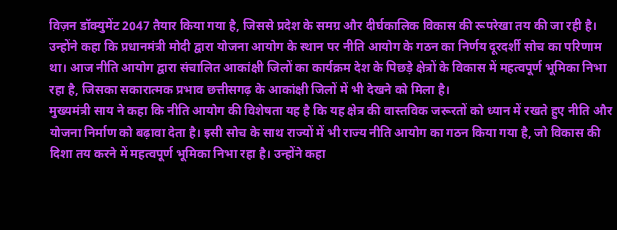विज़न डॉक्युमेंट 2047 तैयार किया गया है, जिससे प्रदेश के समग्र और दीर्घकालिक विकास की रूपरेखा तय की जा रही है।
उन्होंने कहा कि प्रधानमंत्री मोदी द्वारा योजना आयोग के स्थान पर नीति आयोग के गठन का निर्णय दूरदर्शी सोच का परिणाम था। आज नीति आयोग द्वारा संचालित आकांक्षी जिलों का कार्यक्रम देश के पिछड़े क्षेत्रों के विकास में महत्वपूर्ण भूमिका निभा रहा है, जिसका सकारात्मक प्रभाव छत्तीसगढ़ के आकांक्षी जिलों में भी देखने को मिला है।
मुख्यमंत्री साय ने कहा कि नीति आयोग की विशेषता यह है कि यह क्षेत्र की वास्तविक जरूरतों को ध्यान में रखते हुए नीति और योजना निर्माण को बढ़ावा देता है। इसी सोच के साथ राज्यों में भी राज्य नीति आयोग का गठन किया गया है, जो विकास की दिशा तय करने में महत्वपूर्ण भूमिका निभा रहा है। उन्होंने कहा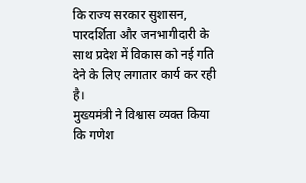कि राज्य सरकार सुशासन, पारदर्शिता और जनभागीदारी के साथ प्रदेश में विकास को नई गति देने के लिए लगातार कार्य कर रही है।
मुख्यमंत्री ने विश्वास व्यक्त किया कि गणेश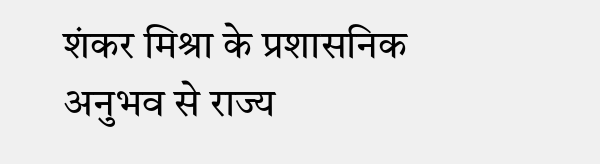शंकर मिश्रा के प्रशासनिक अनुभव से राज्य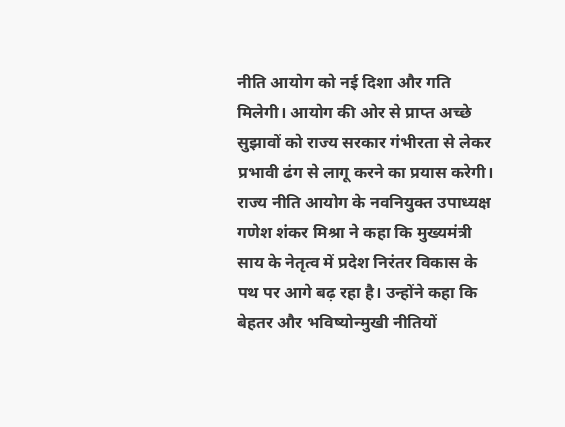नीति आयोग को नई दिशा और गति मिलेगी। आयोग की ओर से प्राप्त अच्छे सुझावों को राज्य सरकार गंभीरता से लेकर प्रभावी ढंग से लागू करने का प्रयास करेगी।
राज्य नीति आयोग के नवनियुक्त उपाध्यक्ष गणेश शंकर मिश्रा ने कहा कि मुख्यमंत्री साय के नेतृत्व में प्रदेश निरंतर विकास के पथ पर आगे बढ़ रहा है। उन्होंने कहा कि बेहतर और भविष्योन्मुखी नीतियों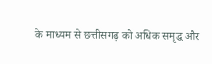के माध्यम से छत्तीसगढ़ को अधिक समृद्ध और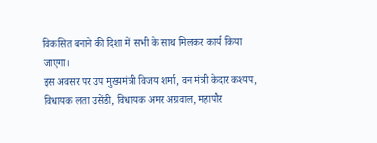विकसित बनाने की दिशा में सभी के साथ मिलकर कार्य किया जाएगा।
इस अवसर पर उप मुख्यमंत्री विजय शर्मा, वन मंत्री केदार कश्यप, विधायक लता उसेंडी, विधायक अमर अग्रवाल, महापौर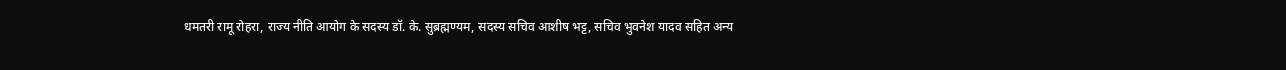धमतरी रामू रोहरा, राज्य नीति आयोग के सदस्य डॉ. के. सुब्रह्मण्यम, सदस्य सचिव आशीष भट्ट, सचिव भुवनेश यादव सहित अन्य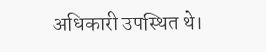अधिकारी उपस्थित थे।